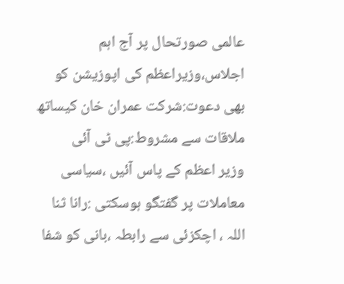عالمی صورتحال پر آج اہم اجلاس،وزیراعظم کی اپوزیشن کو بھی دعوت:شرکت عمران خان کیساتھ ملاقات سے مشروط:پی ٹی آئی
وزیر اعظم کے پاس آئیں ،سیاسی معاملات پر گفتگو ہوسکتی :رانا ثنا اللہ ، اچکزئی سے رابطہ ،بانی کو شفا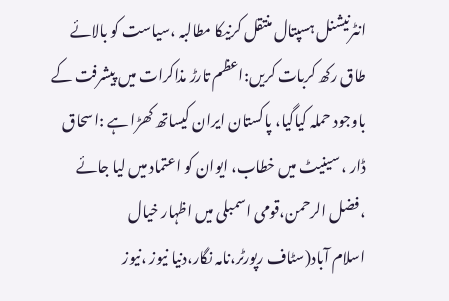انٹرنیشنل ہسپتال منتقل کرنیکا مطالبہ ،سیاست کو بالائے طاق رکھ کربات کریں:اعظم تارڑ مذاکرات میں پیشرفت کے باوجود حملہ کیاگیا، پاکستان ایران کیساتھ کھڑا ہے :اسحاق ڈار ، سینیٹ میں خطاب، ایوان کو اعتماد میں لیا جائے ،فضل الرحمن،قومی اسمبلی میں اظہار خیال
اسلام آباد(سٹاف رپورٹر،نامہ نگار،دنیا نیوز ،نیوز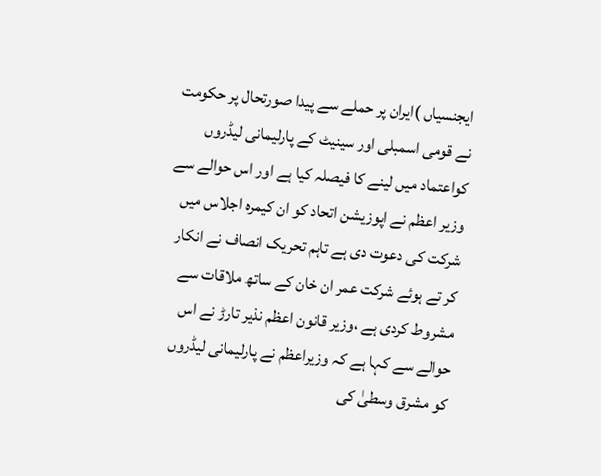ایجنسیاں )ایران پر حملے سے پیدا صورتحال پر حکومت نے قومی اسمبلی اور سینیٹ کے پارلیمانی لیڈروں کواعتماد میں لینے کا فیصلہ کیا ہے اور اس حوالے سے وزیر اعظم نے اپوزیشن اتحاد کو ان کیمرہ اجلاس میں شرکت کی دعوت دی ہے تاہم تحریک انصاف نے انکار کر تے ہوئے شرکت عمر ان خان کے ساتھ ملاقات سے مشروط کردی ہے ،وزیر قانون اعظم نذیر تارڑ نے اس حوالے سے کہا ہے کہ وزیراعظم نے پارلیمانی لیڈروں کو مشرق وسطیٰ کی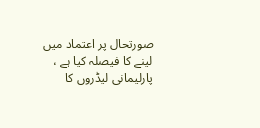صورتحال پر اعتماد میں لینے کا فیصلہ کیا ہے ، پارلیمانی لیڈروں کا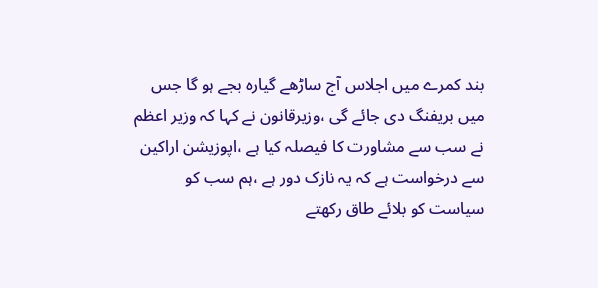بند کمرے میں اجلاس آج ساڑھے گیارہ بجے ہو گا جس میں بریفنگ دی جائے گی ،وزیرقانون نے کہا کہ وزیر اعظم نے سب سے مشاورت کا فیصلہ کیا ہے ،اپوزیشن اراکین سے درخواست ہے کہ یہ نازک دور ہے ،ہم سب کو سیاست کو بلائے طاق رکھتے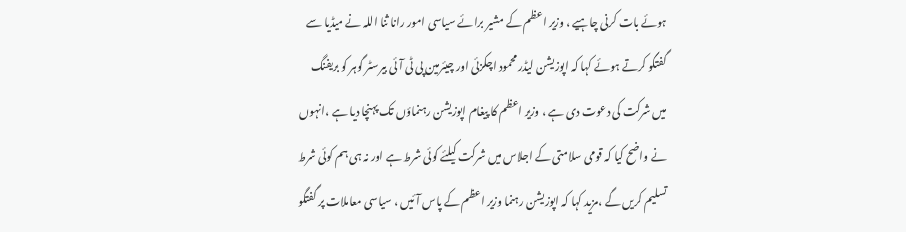ہوئے بات کرنی چاہیے ، وزیر اعظم کے مشیر برائے سیاسی امور رانا ثنا اللہ نے میڈیا سے گفتگو کرتے ہوئے کہا کہ اپوزیشن لیڈر محمود اچکزئی اور چیئرمین پی ٹی آئی بیرسٹر گوہر کو بریفنگ میں شرکت کی دعوت دی ہے ، وزیر اعظم کا پیغام اپوزیشن رہنماؤں تک پہنچا دیا ہے ،انہوں نے واضح کیا کہ قومی سلامتی کے اجلاس میں شرکت کیلئے کوئی شرط ہے اور نہ ہی ہم کوئی شرط تسلیم کریں گے ،مزید کہا کہ اپوزیشن رہنما وزیر اعظم کے پاس آئیں ، سیاسی معاملات پر گفتگو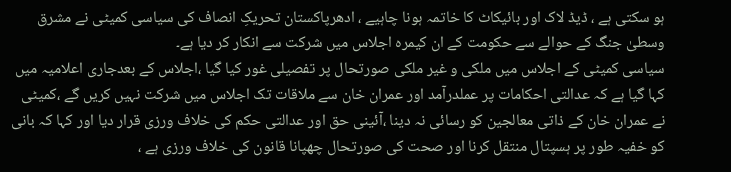ہو سکتی ہے ، ڈیڈ لاک اور بائیکاٹ کا خاتمہ ہونا چاہیے ، ادھرپاکستان تحریکِ انصاف کی سیاسی کمیٹی نے مشرق وسطیٰ جنگ کے حوالے سے حکومت کے ان کیمرہ اجلاس میں شرکت سے انکار کر دیا ہے۔
سیاسی کمیٹی کے اجلاس میں ملکی و غیر ملکی صورتحال پر تفصیلی غور کیا گیا ،اجلاس کے بعدجاری اعلامیہ میں کہا گیا ہے کہ عدالتی احکامات پر عملدرآمد اور عمران خان سے ملاقات تک اجلاس میں شرکت نہیں کریں گے ،کمیٹی نے عمران خان کے ذاتی معالجین کو رسائی نہ دینا ،آئینی حق اور عدالتی حکم کی خلاف ورزی قرار دیا اور کہا کہ بانی کو خفیہ طور پر ہسپتال منتقل کرنا اور صحت کی صورتحال چھپانا قانون کی خلاف ورزی ہے ،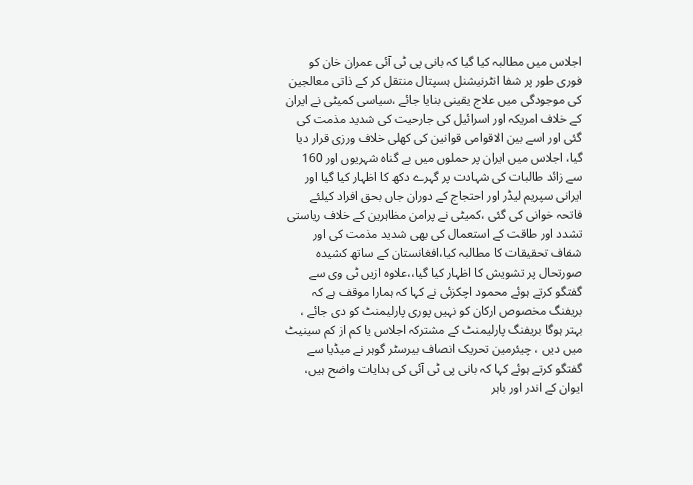اجلاس میں مطالبہ کیا گیا کہ بانی پی ٹی آئی عمران خان کو فوری طور پر شفا انٹرنیشنل ہسپتال منتقل کر کے ذاتی معالجین کی موجودگی میں علاج یقینی بنایا جائے ،سیاسی کمیٹی نے ایران کے خلاف امریکہ اور اسرائیل کی جارحیت کی شدید مذمت کی گئی اور اسے بین الاقوامی قوانین کی کھلی خلاف ورزی قرار دیا گیا، اجلاس میں ایران پر حملوں میں بے گناہ شہریوں اور 160 سے زائد طالبات کی شہادت پر گہرے دکھ کا اظہار کیا گیا اور ایرانی سپریم لیڈر اور احتجاج کے دوران جاں بحق افراد کیلئے فاتحہ خوانی کی گئی ،کمیٹی نے پرامن مظاہرین کے خلاف ریاستی تشدد اور طاقت کے استعمال کی بھی شدید مذمت کی اور شفاف تحقیقات کا مطالبہ کیا،افغانستان کے ساتھ کشیدہ صورتحال پر تشویش کا اظہار کیا گیا،،علاوہ ازیں ٹی وی سے گفتگو کرتے ہوئے محمود اچکزئی نے کہا کہ ہمارا موقف ہے کہ بریفنگ مخصوص ارکان کو نہیں پوری پارلیمنٹ کو دی جائے ، بہتر ہوگا بریفنگ پارلیمنٹ کے مشترکہ اجلاس یا کم از کم سینیٹ میں دیں ، چیئرمین تحریک انصاف بیرسٹر گوہر نے میڈیا سے گفتگو کرتے ہوئے کہا کہ بانی پی ٹی آئی کی ہدایات واضح ہیں، ایوان کے اندر اور باہر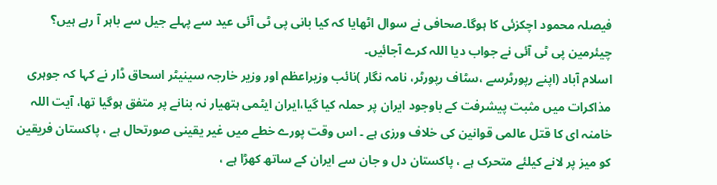فیصلہ محمود اچکزئی کا ہوگا۔صحافی نے سوال اٹھایا کہ کیا بانی پی ٹی آئی عید سے پہلے جیل سے باہر آ رہے ہیں؟ چیئرمین پی ٹی آئی نے جواب دیا اللہ کرے آجائیں۔
اسلام آباد (اپنے رپورٹرسے ،سٹاف رپورٹر، نامہ نگار )نائب وزیراعظم اور وزیر خارجہ سینیٹر اسحاق ڈار نے کہا کہ جوہری مذاکرات میں مثبت پیشرفت کے باوجود ایران پر حملہ کیا گیا،ایران ایٹمی ہتھیار نہ بنانے پر متفق ہوگیا تھا، آیت اللہ خامنہ ای کا قتل عالمی قوانین کی خلاف ورزی ہے ۔ اس وقت پورے خطے میں غیر یقینی صورتحال ہے ، پاکستان فریقین کو میز پر لانے کیلئے متحرک ہے ، پاکستان دل و جان سے ایران کے ساتھ کھڑا ہے ،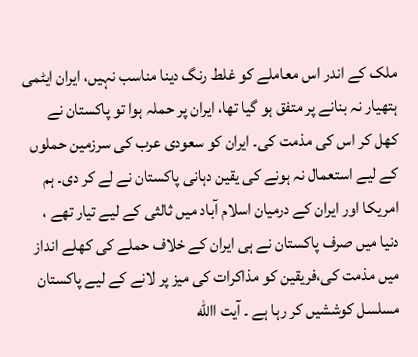ملک کے اندر اس معاملے کو غلط رنگ دینا مناسب نہیں، ایران ایٹمی ہتھیار نہ بنانے پر متفق ہو گیا تھا، ایران پر حملہ ہوا تو پاکستان نے کھل کر اس کی مذمت کی۔ ایران کو سعودی عرب کی سرزمین حملوں کے لیے استعمال نہ ہونے کی یقین دہانی پاکستان نے لے کر دی۔ ہم امریکا اور ایران کے درمیان اسلام آباد میں ثالثی کے لیے تیار تھے ، دنیا میں صرف پاکستان نے ہی ایران کے خلاف حملے کی کھلے انداز میں مذمت کی،فریقین کو مذاکرات کی میز پر لانے کے لیے پاکستان مسلسل کوششیں کر رہا ہے ۔ آیت االله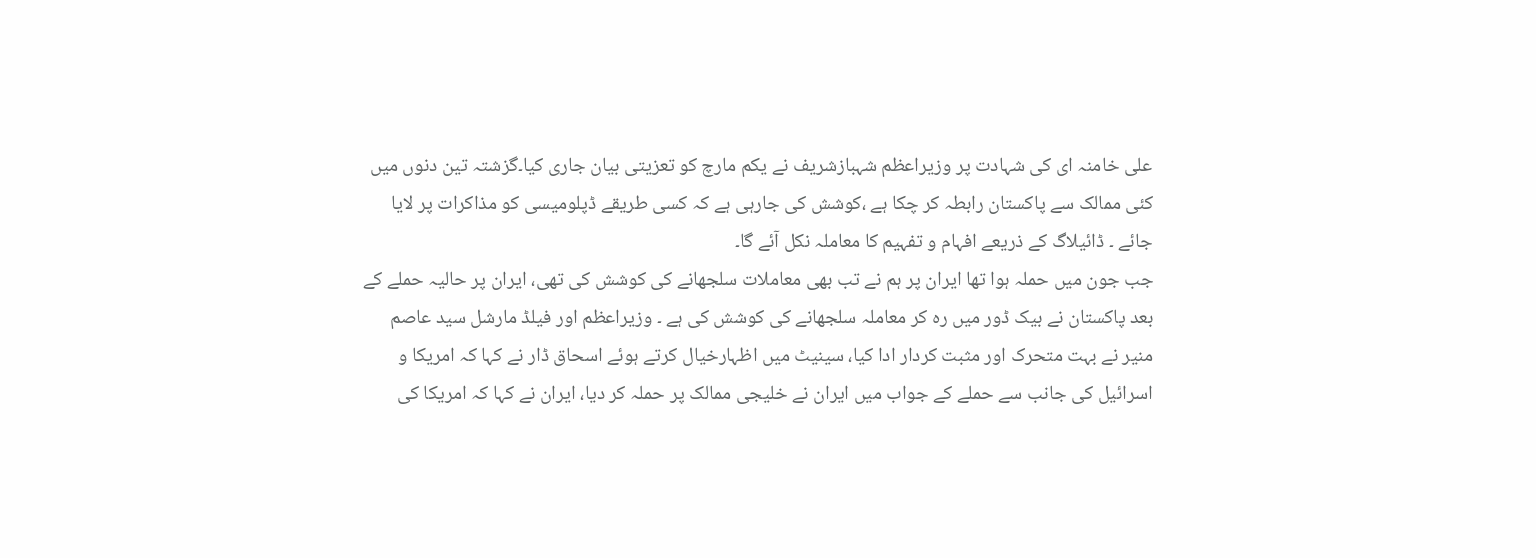علی خامنہ ای کی شہادت پر وزیراعظم شہبازشریف نے یکم مارچ کو تعزیتی بیان جاری کیا۔گزشتہ تین دنوں میں کئی ممالک سے پاکستان رابطہ کر چکا ہے ،کوشش کی جارہی ہے کہ کسی طریقے ڈپلومیسی کو مذاکرات پر لایا جائے ۔ ڈائیلاگ کے ذریعے افہام و تفہیم کا معاملہ نکل آئے گا۔
جب جون میں حملہ ہوا تھا ایران پر ہم نے تب بھی معاملات سلجھانے کی کوشش کی تھی، ایران پر حالیہ حملے کے بعد پاکستان نے بیک ڈور میں رہ کر معاملہ سلجھانے کی کوشش کی ہے ۔ وزیراعظم اور فیلڈ مارشل سید عاصم منیر نے بہت متحرک اور مثبت کردار ادا کیا، سینیٹ میں اظہارخیال کرتے ہوئے اسحاق ڈار نے کہا کہ امریکا و اسرائیل کی جانب سے حملے کے جواب میں ایران نے خلیجی ممالک پر حملہ کر دیا، ایران نے کہا کہ امریکا کی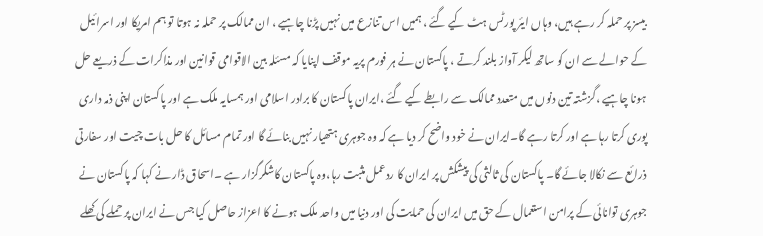بیسز پر حملہ کر رہے ہیں، وہاں ایئر پورٹس ہٹ کیے گئے ، ہمیں اس تنازع میں نہیں پڑنا چاہیے ، ان ممالک پر حملہ نہ ہوتا تو ہم امریکا اور اسرائیل کے حوالے سے ان کو ساتھ لیکر آواز بلند کرتے ، پاکستان نے ہر فورم پریہ موقف اپنایا کہ مسئلہ بین الاقوامی قوانین اور مذاکرات کے ذریعے حل ہونا چاہیے ،گزشتہ تین دنوں میں متعدد ممالک سے رابطے کیے گئے ،ایران پاکستان کا برادر اسلامی اور ہمسایہ ملک ہے اور پاکستان اپنی ذمہ داری پوری کرتا رہا ہے اور کرتا رہے گا۔ایران نے خود واضح کر دیا ہے کہ وہ جوہری ہتھیار نہیں بنائے گا اور تمام مسائل کا حل بات چیت اور سفارتی ذرائع سے نکالا جائے گا۔ پاکستان کی ثالثی کی پیشکش پر ایران کا ردعمل مثبت رہا،وہ پاکستان کاشکرگزار ہے ۔اسحاق ڈار نے کہا کہ پاکستان نے جوہری توانائی کے پرامن استعمال کے حق میں ایران کی حمایت کی اور دنیا میں واحد ملک ہونے کا اعزاز حاصل کیا جس نے ایران پر حملے کی کھلے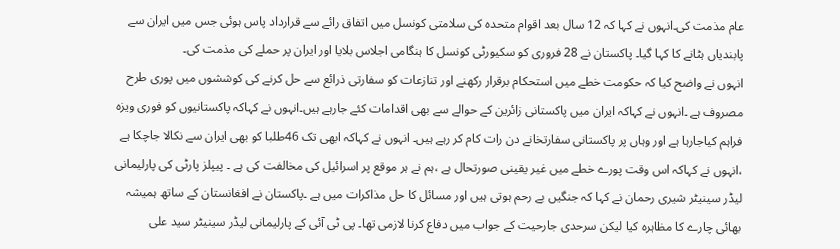عام مذمت کی۔انہوں نے کہا کہ 12 سال بعد اقوام متحدہ کی سلامتی کونسل میں اتفاق رائے سے قرارداد پاس ہوئی جس میں ایران سے پابندیاں ہٹانے کا کہا گیا۔ پاکستان نے 28 فروری کو سکیورٹی کونسل کا ہنگامی اجلاس بلایا اور ایران پر حملے کی مذمت کی۔
انہوں نے واضح کیا کہ حکومت خطے میں استحکام برقرار رکھنے اور تنازعات کو سفارتی ذرائع سے حل کرنے کی کوششوں میں پوری طرح مصروف ہے ۔انہوں نے کہاکہ ایران میں پاکستانی زائرین کے حوالے سے بھی اقدامات کئے جارہے ہیں۔انہوں نے کہاکہ پاکستانیوں کو فوری ویزہ فراہم کیاجارہا ہے اور وہاں پر پاکستانی سفارتخانے دن رات کام کر رہے ہیں۔ انہوں نے کہاکہ ابھی تک 46طلبا کو بھی ایران سے نکالا جاچکا ہے ،انہوں نے کہاکہ اس وقت پورے خطے میں غیر یقینی صورتحال ہے ،ہم نے ہر موقع پر اسرائیل کی مخالفت کی ہے ۔ پیپلز پارٹی کی پارلیمانی لیڈر سینیٹر شیری رحمان نے کہا کہ جنگیں بے رحم ہوتی ہیں اور مسائل کا حل مذاکرات میں ہے ۔پاکستان نے افغانستان کے ساتھ ہمیشہ بھائی چارے کا مظاہرہ کیا لیکن سرحدی جارحیت کے جواب میں دفاع کرنا لازمی تھا۔ پی ٹی آئی کے پارلیمانی لیڈر سینیٹر سید علی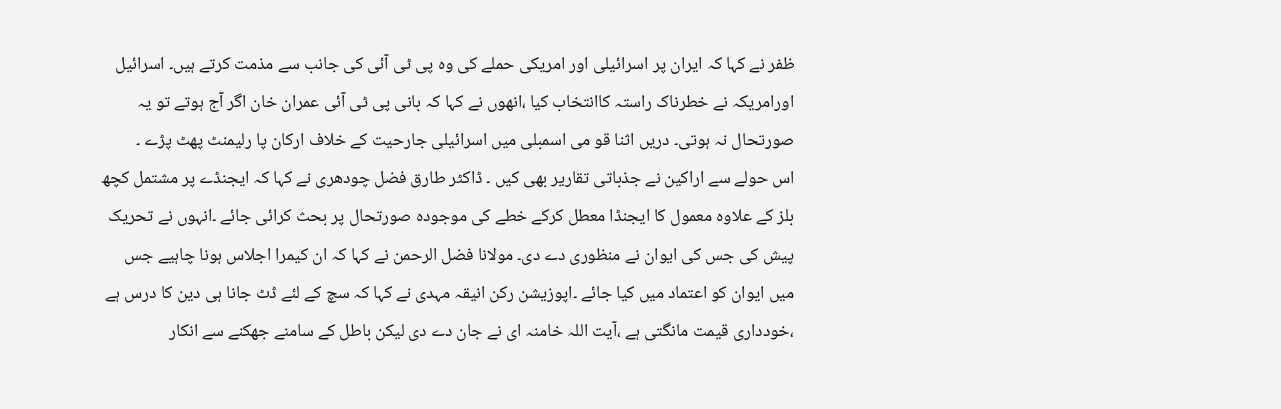ظفر نے کہا کہ ایران پر اسرائیلی اور امریکی حملے کی وہ پی ٹی آئی کی جانب سے مذمت کرتے ہیں۔ اسرائیل اورامریکہ نے خطرناک راستہ کاانتخاب کیا ،انھوں نے کہا کہ بانی پی ٹی آئی عمران خان اگر آج ہوتے تو یہ صورتحال نہ ہوتی۔ دریں اثنا قو می اسمبلی میں اسرائیلی جارحیت کے خلاف ارکان پا رلیمنٹ پھٹ پڑے ۔
اس حولے سے اراکین نے جذباتی تقاریر بھی کیں ۔ ڈاکٹر طارق فضل چودھری نے کہا کہ ایجنڈے پر مشتمل کچھ بلز کے علاوہ معمول کا ایجنڈا معطل کرکے خطے کی موجودہ صورتحال پر بحث کرائی جائے ۔انہوں نے تحریک پیش کی جس کی ایوان نے منظوری دے دی۔ مولانا فضل الرحمن نے کہا کہ ان کیمرا اجلاس ہونا چاہیے جس میں ایوان کو اعتماد میں کیا جائے ۔اپوزیشن رکن انیقہ مہدی نے کہا کہ سچ کے لئے ڈٹ جانا ہی دین کا درس ہے ،خودداری قیمت مانگتی ہے ،آیت اللہ خامنہ ای نے جان دے دی لیکن باطل کے سامنے جھکنے سے انکار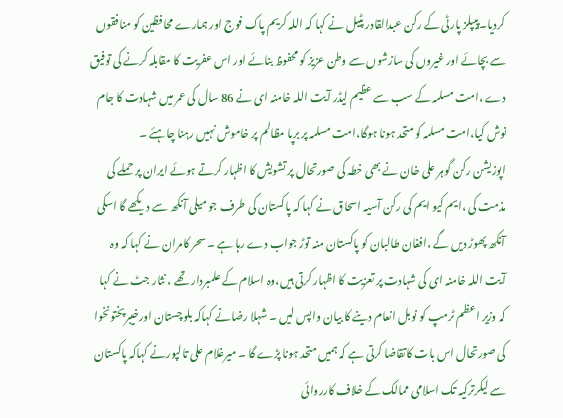کردیا۔پیپلز پارٹی کے رکن عبدالقادر پٹیل نے کہا کہ اللہ کریم پاک فوج اور ہمارے محافظین کو منافقوں سے بچائے اور غیروں کی سازشوں سے وطن عزیز کو محفوظ بنائے اور اس عفریت کا مقابلہ کرنے کی توفیق دے ،امت مسلمہ کے سب سے عظیم لیڈر آیت اللہ خامنہ ای نے 86 سال کی عمر میں شہادت کا جام نوش کیا،امت مسلمہ کو متحد ہونا ہوگا،امت مسلمہ پر برپا مظالم پر خاموش نہیں رہنا چاہئے ۔
اپوزیشن رکن گوہر علی خان نے بھی خطہ کی صورتحال پر تشویش کا اظہار کرتے ہوئے ایران پر حملے کی مذمت کی ،ایم کیو ایم کی رکن آسیہ اسحاق نے کہا کہ پاکستان کی طرف جو میلی آنکھ سے دیکھے گا اسکی آنکھ پھوڑ دیں گے ،افغان طالبان کو پاکستان منہ توڑ جواب دے رہا ہے ۔ سحر کامران نے کہا کہ وہ آیت اللہ خامنہ ای کی شہادت پر تعزیت کا اظہار کرتی ہیں،وہ اسلام کے علمبردار تھے ، نثار جٹ نے کہا کہ وزیر اعظم ٹرمپ کو نوبل انعام دینے کا بیان واپس لیں ۔ شہلا رضانے کہاکہ بلوچستان اورخیبرپختونخوا کی صورتحال اس بات کاتقاضا کرتی ہے کہ ہمیں متحد ہونا پڑے گا ۔ میرغلام علی تالپورنے کہاکہ پاکستان سے لیکرترکیہ تک اسلامی ممالک کے خلاف کارروائی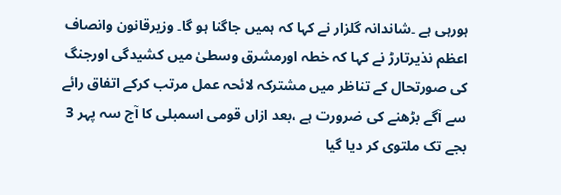ہورہی ہے ۔شاندانہ گلزار نے کہا کہ ہمیں جاگنا ہو گا۔ وزیرقانون وانصاف اعظم نذیرتارڑ نے کہا کہ خطہ اورمشرق وسطیٰ میں کشیدگی اورجنگ کی صورتحال کے تناظر میں مشترکہ لائحہ عمل مرتب کرکے اتفاق رائے سے آگے بڑھنے کی ضرورت ہے ،بعد ازاں قومی اسمبلی کا آج سہ پہر 3 بجے تک ملتوی کر دیا گیا